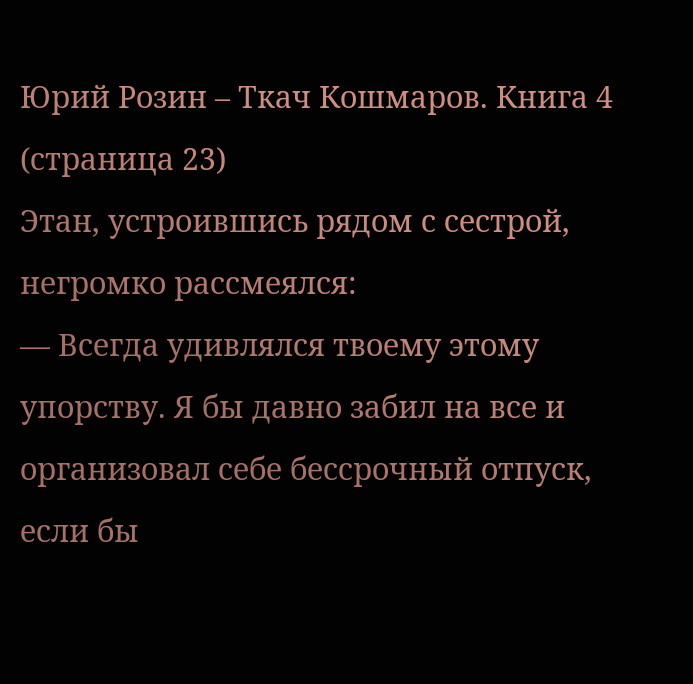Юрий Розин – Ткач Кошмаров. Книга 4 (страница 23)
Этан, устроившись рядом с сестрой, негромко рассмеялся:
— Всегда удивлялся твоему этому упорству. Я бы давно забил на все и организовал себе бессрочный отпуск, если бы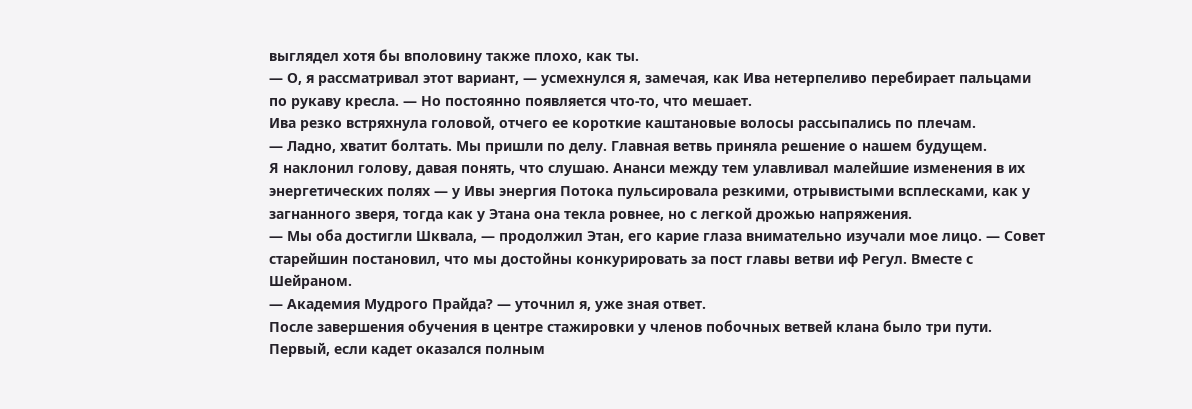выглядел хотя бы вполовину также плохо, как ты.
— О, я рассматривал этот вариант, — усмехнулся я, замечая, как Ива нетерпеливо перебирает пальцами по рукаву кресла. — Но постоянно появляется что-то, что мешает.
Ива резко встряхнула головой, отчего ее короткие каштановые волосы рассыпались по плечам.
— Ладно, хватит болтать. Мы пришли по делу. Главная ветвь приняла решение о нашем будущем.
Я наклонил голову, давая понять, что слушаю. Ананси между тем улавливал малейшие изменения в их энергетических полях — у Ивы энергия Потока пульсировала резкими, отрывистыми всплесками, как у загнанного зверя, тогда как у Этана она текла ровнее, но с легкой дрожью напряжения.
— Мы оба достигли Шквала, — продолжил Этан, его карие глаза внимательно изучали мое лицо. — Совет старейшин постановил, что мы достойны конкурировать за пост главы ветви иф Регул. Вместе с Шейраном.
— Академия Мудрого Прайда? — уточнил я, уже зная ответ.
После завершения обучения в центре стажировки у членов побочных ветвей клана было три пути.
Первый, если кадет оказался полным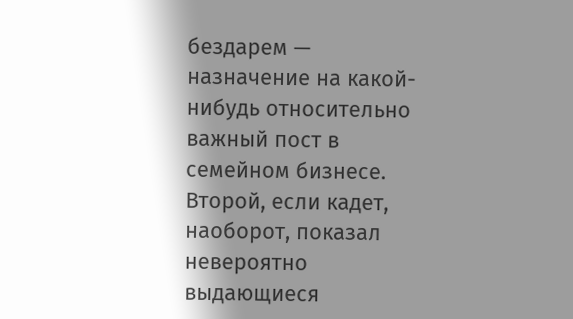бездарем — назначение на какой-нибудь относительно важный пост в семейном бизнесе. Второй, если кадет, наоборот, показал невероятно выдающиеся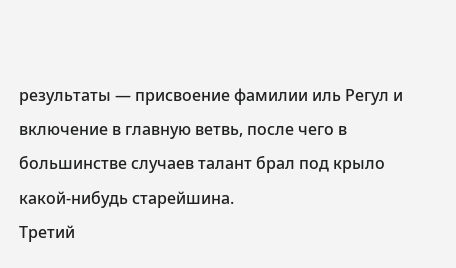результаты — присвоение фамилии иль Регул и включение в главную ветвь, после чего в большинстве случаев талант брал под крыло какой-нибудь старейшина.
Третий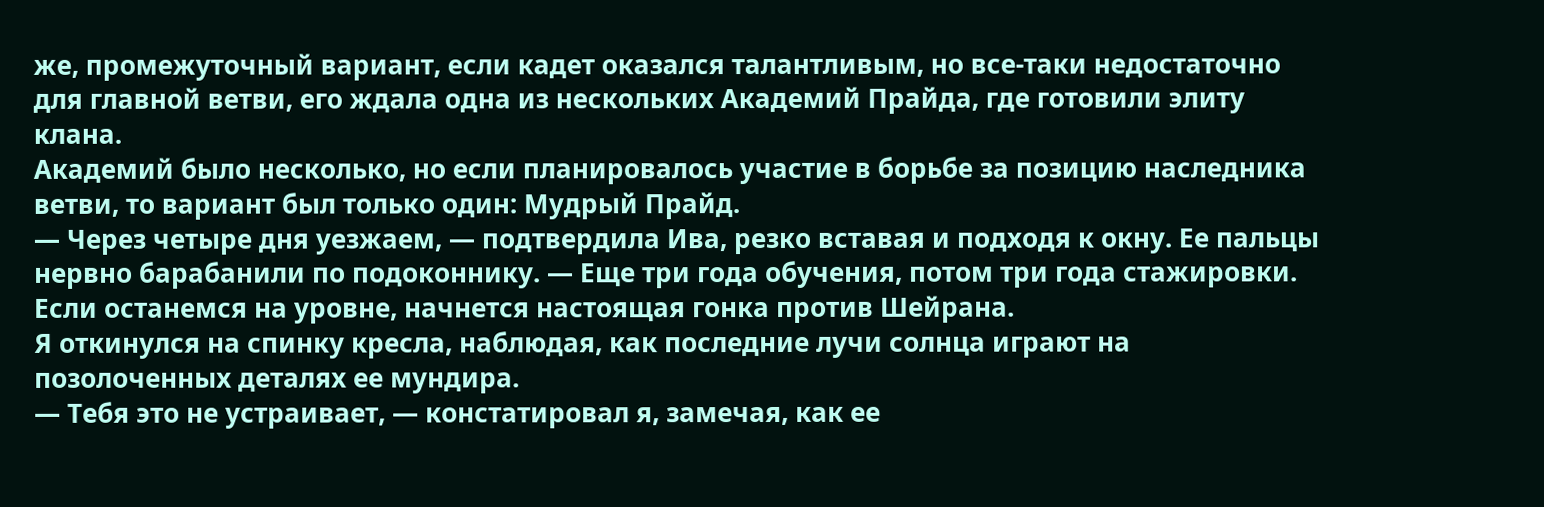же, промежуточный вариант, если кадет оказался талантливым, но все-таки недостаточно для главной ветви, его ждала одна из нескольких Академий Прайда, где готовили элиту клана.
Академий было несколько, но если планировалось участие в борьбе за позицию наследника ветви, то вариант был только один: Мудрый Прайд.
— Через четыре дня уезжаем, — подтвердила Ива, резко вставая и подходя к окну. Ее пальцы нервно барабанили по подоконнику. — Еще три года обучения, потом три года стажировки. Если останемся на уровне, начнется настоящая гонка против Шейрана.
Я откинулся на спинку кресла, наблюдая, как последние лучи солнца играют на позолоченных деталях ее мундира.
— Тебя это не устраивает, — констатировал я, замечая, как ее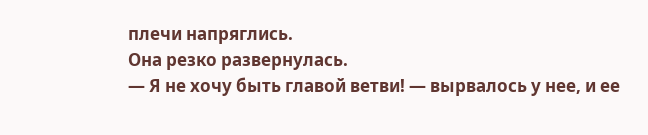плечи напряглись.
Она резко развернулась.
— Я не хочу быть главой ветви! — вырвалось у нее, и ее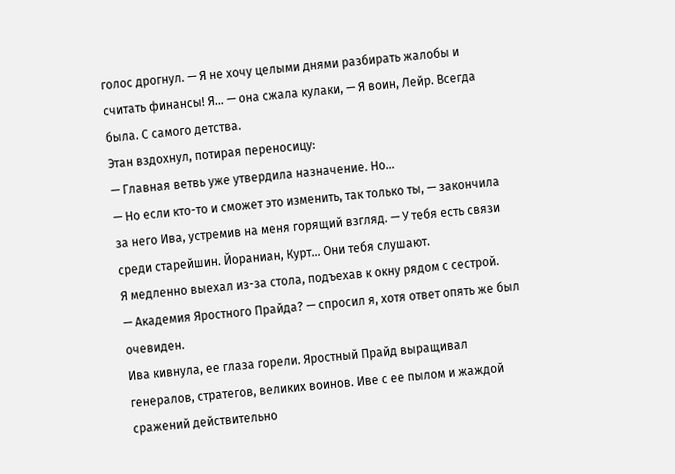голос дрогнул. — Я не хочу целыми днями разбирать жалобы и считать финансы! Я… — она сжала кулаки, — Я воин, Лейр. Всегда была. С самого детства.
Этан вздохнул, потирая переносицу:
— Главная ветвь уже утвердила назначение. Но…
— Но если кто-то и сможет это изменить, так только ты, — закончила за него Ива, устремив на меня горящий взгляд. — У тебя есть связи среди старейшин. Йораниан, Курт… Они тебя слушают.
Я медленно выехал из-за стола, подъехав к окну рядом с сестрой.
— Академия Яростного Прайда? — спросил я, хотя ответ опять же был очевиден.
Ива кивнула, ее глаза горели. Яростный Прайд выращивал генералов, стратегов, великих воинов. Иве с ее пылом и жаждой сражений действительно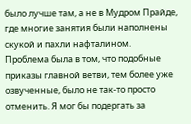было лучше там, а не в Мудром Прайде, где многие занятия были наполнены скукой и пахли нафталином.
Проблема была в том, что подобные приказы главной ветви, тем более уже озвученные, было не так-то просто отменить. Я мог бы подергать за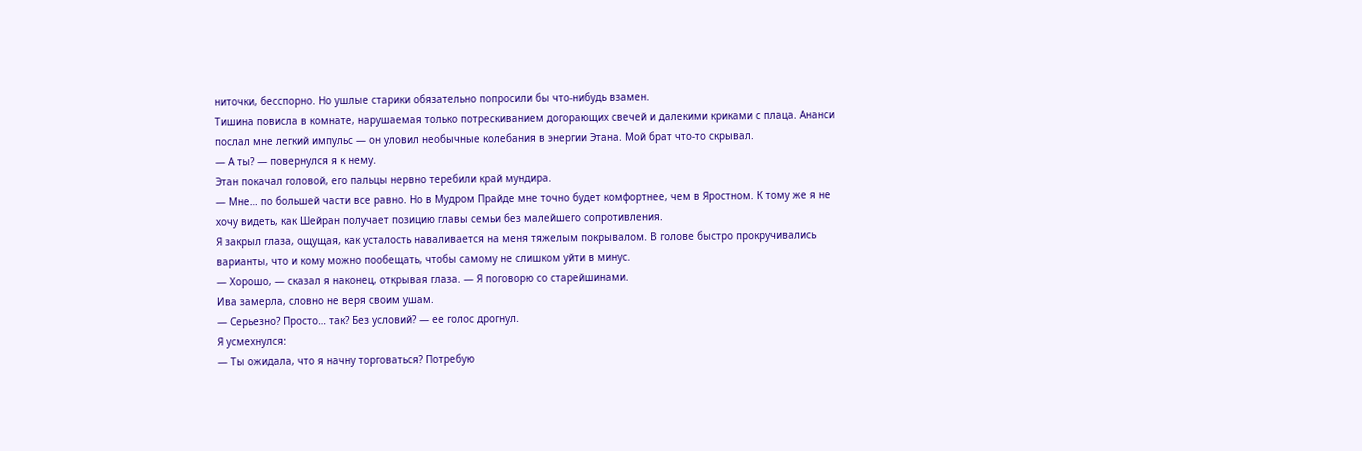ниточки, бесспорно. Но ушлые старики обязательно попросили бы что-нибудь взамен.
Тишина повисла в комнате, нарушаемая только потрескиванием догорающих свечей и далекими криками с плаца. Ананси послал мне легкий импульс — он уловил необычные колебания в энергии Этана. Мой брат что-то скрывал.
— А ты? — повернулся я к нему.
Этан покачал головой, его пальцы нервно теребили край мундира.
— Мне… по большей части все равно. Но в Мудром Прайде мне точно будет комфортнее, чем в Яростном. К тому же я не хочу видеть, как Шейран получает позицию главы семьи без малейшего сопротивления.
Я закрыл глаза, ощущая, как усталость наваливается на меня тяжелым покрывалом. В голове быстро прокручивались варианты, что и кому можно пообещать, чтобы самому не слишком уйти в минус.
— Хорошо, — сказал я наконец, открывая глаза. — Я поговорю со старейшинами.
Ива замерла, словно не веря своим ушам.
— Серьезно? Просто… так? Без условий? — ее голос дрогнул.
Я усмехнулся:
— Ты ожидала, что я начну торговаться? Потребую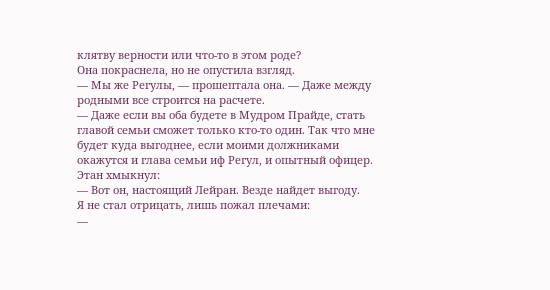клятву верности или что-то в этом роде?
Она покраснела, но не опустила взгляд.
— Мы же Регулы, — прошептала она. — Даже между родными все строится на расчете.
— Даже если вы оба будете в Мудром Прайде, стать главой семьи сможет только кто-то один. Так что мне будет куда выгоднее, если моими должниками окажутся и глава семьи иф Регул, и опытный офицер.
Этан хмыкнул:
— Вот он, настоящий Лейран. Везде найдет выгоду.
Я не стал отрицать, лишь пожал плечами:
—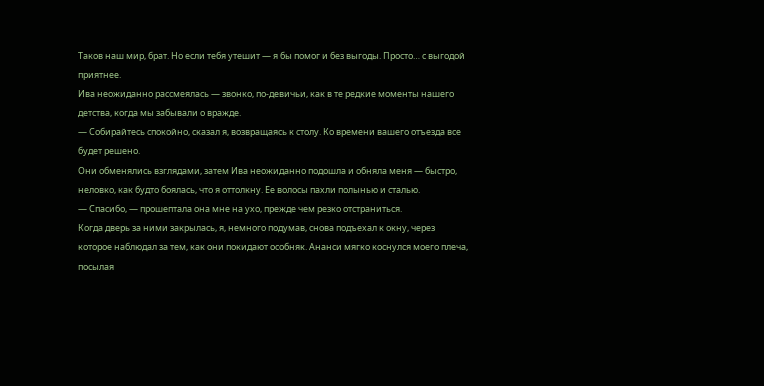Таков наш мир, брат. Но если тебя утешит — я бы помог и без выгоды. Просто… с выгодой приятнее.
Ива неожиданно рассмеялась — звонко, по-девичьи, как в те редкие моменты нашего детства, когда мы забывали о вражде.
— Собирайтесь спокойно, сказал я, возвращаясь к столу. Ко времени вашего отъезда все будет решено.
Они обменялись взглядами, затем Ива неожиданно подошла и обняла меня — быстро, неловко, как будто боялась, что я оттолкну. Ее волосы пахли полынью и сталью.
— Спасибо, — прошептала она мне на ухо, прежде чем резко отстраниться.
Когда дверь за ними закрылась, я, немного подумав, снова подъехал к окну, через которое наблюдал за тем, как они покидают особняк. Ананси мягко коснулся моего плеча, посылая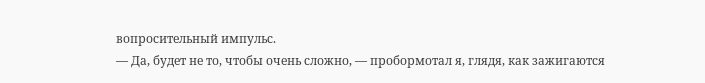вопросительный импульс.
— Да, будет не то, чтобы очень сложно, — пробормотал я, глядя, как зажигаются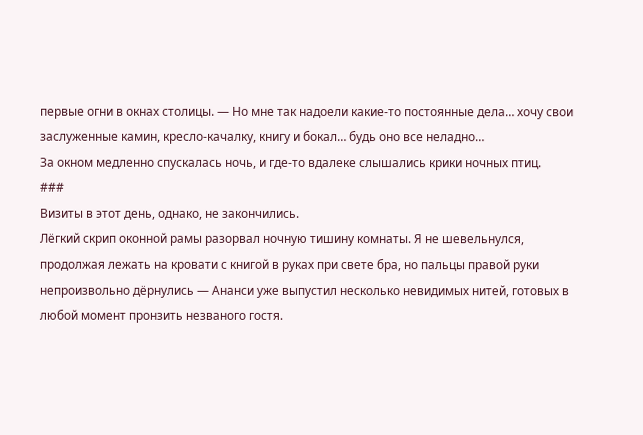первые огни в окнах столицы. — Но мне так надоели какие-то постоянные дела… хочу свои заслуженные камин, кресло-качалку, книгу и бокал… будь оно все неладно…
За окном медленно спускалась ночь, и где-то вдалеке слышались крики ночных птиц.
###
Визиты в этот день, однако, не закончились.
Лёгкий скрип оконной рамы разорвал ночную тишину комнаты. Я не шевельнулся, продолжая лежать на кровати с книгой в руках при свете бра, но пальцы правой руки непроизвольно дёрнулись — Ананси уже выпустил несколько невидимых нитей, готовых в любой момент пронзить незваного гостя.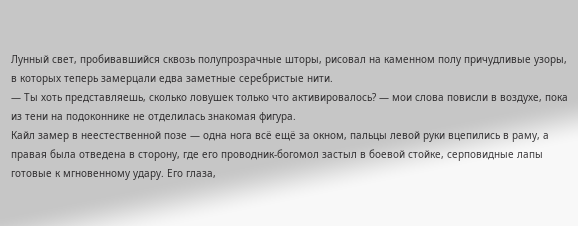Лунный свет, пробивавшийся сквозь полупрозрачные шторы, рисовал на каменном полу причудливые узоры, в которых теперь замерцали едва заметные серебристые нити.
— Ты хоть представляешь, сколько ловушек только что активировалось? — мои слова повисли в воздухе, пока из тени на подоконнике не отделилась знакомая фигура.
Кайл замер в неестественной позе — одна нога всё ещё за окном, пальцы левой руки вцепились в раму, а правая была отведена в сторону, где его проводник-богомол застыл в боевой стойке, серповидные лапы готовые к мгновенному удару. Его глаза,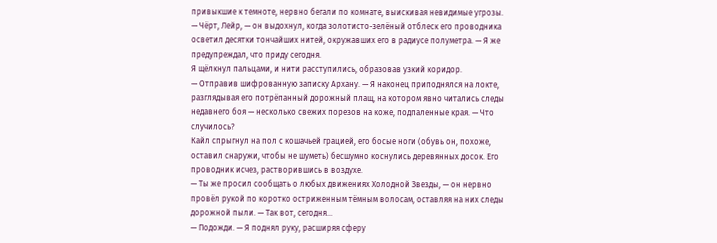привыкшие к темноте, нервно бегали по комнате, выискивая невидимые угрозы.
— Чёрт, Лейр, — он выдохнул, когда золотисто-зелёный отблеск его проводника осветил десятки тончайших нитей, окружавших его в радиусе полуметра. — Я же предупреждал, что приду сегодня.
Я щёлкнул пальцами, и нити расступились, образовав узкий коридор.
— Отправив шифрованную записку Архану. — Я наконец приподнялся на локте, разглядывая его потрёпанный дорожный плащ, на котором явно читались следы недавнего боя — несколько свежих порезов на коже, подпаленные края. — Что случилось?
Кайл спрыгнул на пол с кошачьей грацией, его босые ноги (обувь он, похоже, оставил снаружи, чтобы не шуметь) бесшумно коснулись деревянных досок. Его проводник исчез, растворившись в воздухе.
— Ты же просил сообщать о любых движениях Холодной Звезды, — он нервно провёл рукой по коротко остриженным тёмным волосам, оставляя на них следы дорожной пыли. — Так вот, сегодня…
— Подожди. — Я поднял руку, расширяя сферу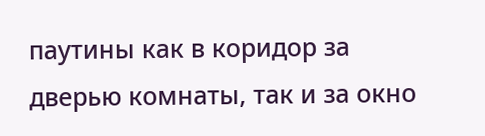паутины как в коридор за дверью комнаты, так и за окно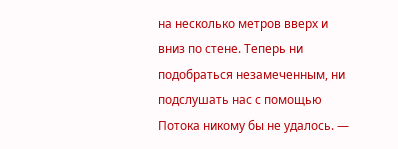на несколько метров вверх и вниз по стене. Теперь ни подобраться незамеченным, ни подслушать нас с помощью Потока никому бы не удалось. —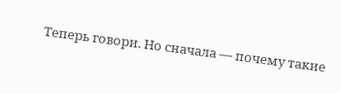Теперь говори. Но сначала — почему такие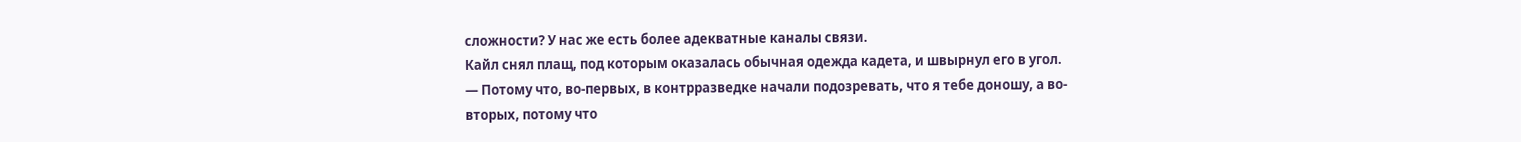сложности? У нас же есть более адекватные каналы связи.
Кайл снял плащ, под которым оказалась обычная одежда кадета, и швырнул его в угол.
— Потому что, во-первых, в контрразведке начали подозревать, что я тебе доношу, а во-вторых, потому что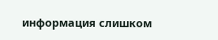информация слишком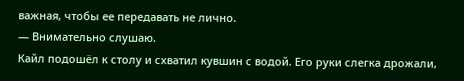важная, чтобы ее передавать не лично.
— Внимательно слушаю.
Кайл подошёл к столу и схватил кувшин с водой. Его руки слегка дрожали,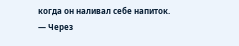когда он наливал себе напиток.
— Через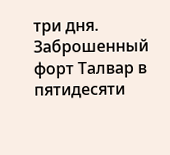три дня. Заброшенный форт Талвар в пятидесяти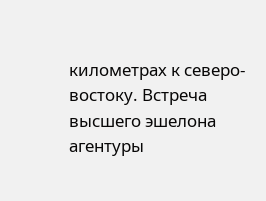километрах к северо-востоку. Встреча высшего эшелона агентуры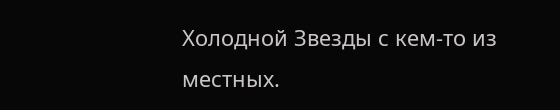Холодной Звезды с кем-то из местных.